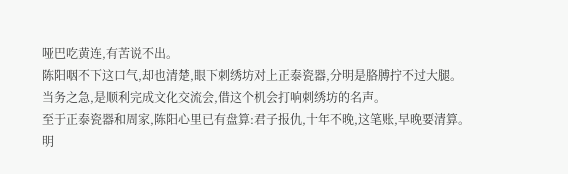哑巴吃黄连,有苦说不出。
陈阳咽不下这口气,却也清楚,眼下刺绣坊对上正泰瓷器,分明是胳膊拧不过大腿。
当务之急,是顺利完成文化交流会,借这个机会打响刺绣坊的名声。
至于正泰瓷器和周家,陈阳心里已有盘算:君子报仇,十年不晚,这笔账,早晚要清算。
明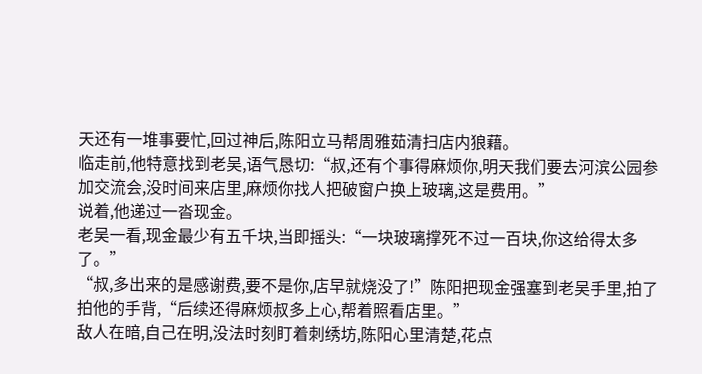天还有一堆事要忙,回过神后,陈阳立马帮周雅茹清扫店内狼藉。
临走前,他特意找到老吴,语气恳切:“叔,还有个事得麻烦你,明天我们要去河滨公园参加交流会,没时间来店里,麻烦你找人把破窗户换上玻璃,这是费用。”
说着,他递过一沓现金。
老吴一看,现金最少有五千块,当即摇头:“一块玻璃撑死不过一百块,你这给得太多了。”
“叔,多出来的是感谢费,要不是你,店早就烧没了!”陈阳把现金强塞到老吴手里,拍了拍他的手背,“后续还得麻烦叔多上心,帮着照看店里。”
敌人在暗,自己在明,没法时刻盯着刺绣坊,陈阳心里清楚,花点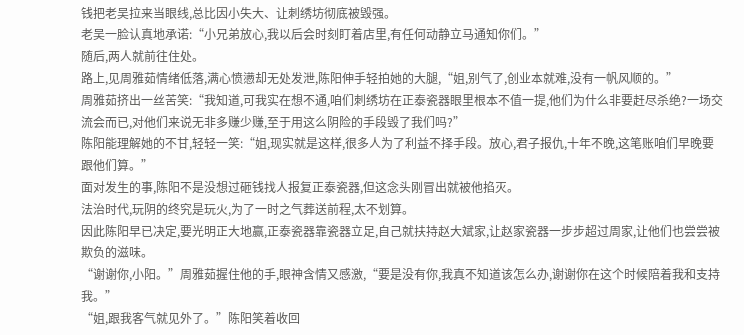钱把老吴拉来当眼线,总比因小失大、让刺绣坊彻底被毁强。
老吴一脸认真地承诺:“小兄弟放心,我以后会时刻盯着店里,有任何动静立马通知你们。”
随后,两人就前往住处。
路上,见周雅茹情绪低落,满心愤懑却无处发泄,陈阳伸手轻拍她的大腿,“姐,别气了,创业本就难,没有一帆风顺的。”
周雅茹挤出一丝苦笑:“我知道,可我实在想不通,咱们刺绣坊在正泰瓷器眼里根本不值一提,他们为什么非要赶尽杀绝?一场交流会而已,对他们来说无非多赚少赚,至于用这么阴险的手段毁了我们吗?”
陈阳能理解她的不甘,轻轻一笑:“姐,现实就是这样,很多人为了利益不择手段。放心,君子报仇,十年不晚,这笔账咱们早晚要跟他们算。”
面对发生的事,陈阳不是没想过砸钱找人报复正泰瓷器,但这念头刚冒出就被他掐灭。
法治时代,玩阴的终究是玩火,为了一时之气葬送前程,太不划算。
因此陈阳早已决定,要光明正大地赢,正泰瓷器靠瓷器立足,自己就扶持赵大斌家,让赵家瓷器一步步超过周家,让他们也尝尝被欺负的滋味。
“谢谢你,小阳。”周雅茹握住他的手,眼神含情又感激,“要是没有你,我真不知道该怎么办,谢谢你在这个时候陪着我和支持我。”
“姐,跟我客气就见外了。”陈阳笑着收回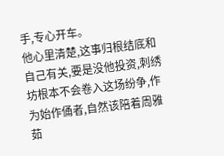手,专心开车。
他心里清楚,这事归根结底和自己有关,要是没他投资,刺绣坊根本不会卷入这场纷争,作为始作俑者,自然该陪着周雅茹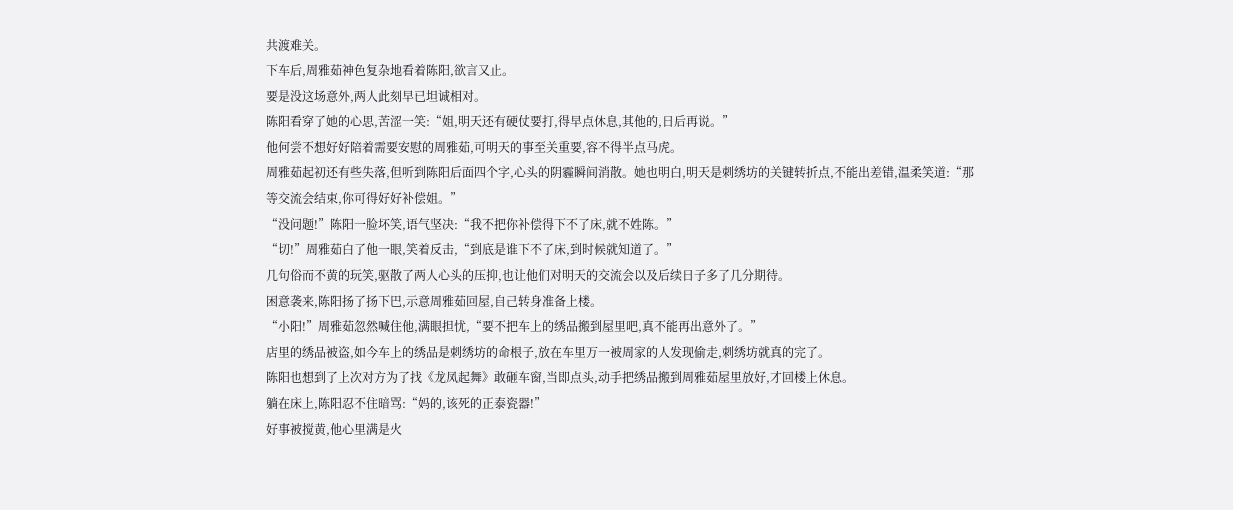共渡难关。
下车后,周雅茹神色复杂地看着陈阳,欲言又止。
要是没这场意外,两人此刻早已坦诚相对。
陈阳看穿了她的心思,苦涩一笑:“姐,明天还有硬仗要打,得早点休息,其他的,日后再说。”
他何尝不想好好陪着需要安慰的周雅茹,可明天的事至关重要,容不得半点马虎。
周雅茹起初还有些失落,但听到陈阳后面四个字,心头的阴霾瞬间消散。她也明白,明天是刺绣坊的关键转折点,不能出差错,温柔笑道:“那等交流会结束,你可得好好补偿姐。”
“没问题!”陈阳一脸坏笑,语气坚决:“我不把你补偿得下不了床,就不姓陈。”
“切!”周雅茹白了他一眼,笑着反击,“到底是谁下不了床,到时候就知道了。”
几句俗而不黄的玩笑,驱散了两人心头的压抑,也让他们对明天的交流会以及后续日子多了几分期待。
困意袭来,陈阳扬了扬下巴,示意周雅茹回屋,自己转身准备上楼。
“小阳!”周雅茹忽然喊住他,满眼担忧,“要不把车上的绣品搬到屋里吧,真不能再出意外了。”
店里的绣品被盗,如今车上的绣品是刺绣坊的命根子,放在车里万一被周家的人发现偷走,刺绣坊就真的完了。
陈阳也想到了上次对方为了找《龙凤起舞》敢砸车窗,当即点头,动手把绣品搬到周雅茹屋里放好,才回楼上休息。
躺在床上,陈阳忍不住暗骂:“妈的,该死的正泰瓷器!”
好事被搅黄,他心里满是火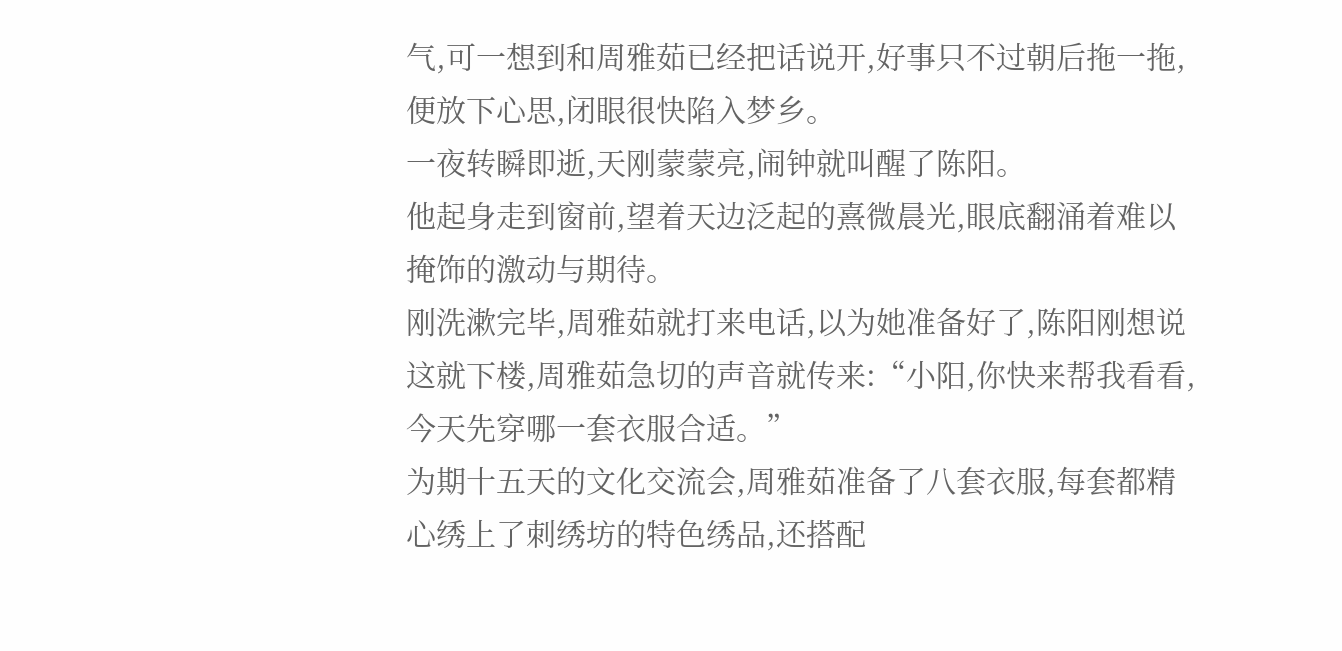气,可一想到和周雅茹已经把话说开,好事只不过朝后拖一拖,便放下心思,闭眼很快陷入梦乡。
一夜转瞬即逝,天刚蒙蒙亮,闹钟就叫醒了陈阳。
他起身走到窗前,望着天边泛起的熹微晨光,眼底翻涌着难以掩饰的激动与期待。
刚洗漱完毕,周雅茹就打来电话,以为她准备好了,陈阳刚想说这就下楼,周雅茹急切的声音就传来:“小阳,你快来帮我看看,今天先穿哪一套衣服合适。”
为期十五天的文化交流会,周雅茹准备了八套衣服,每套都精心绣上了刺绣坊的特色绣品,还搭配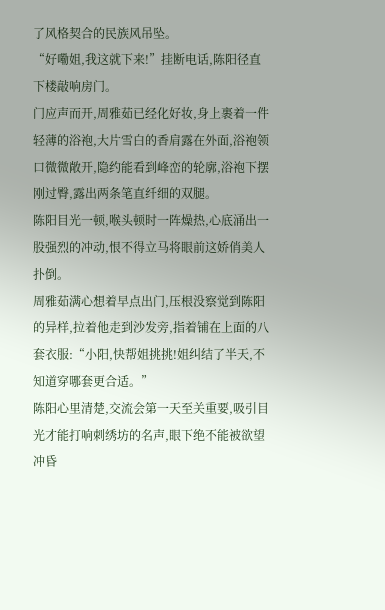了风格契合的民族风吊坠。
“好嘞姐,我这就下来!”挂断电话,陈阳径直下楼敲响房门。
门应声而开,周雅茹已经化好妆,身上裹着一件轻薄的浴袍,大片雪白的香肩露在外面,浴袍领口微微敞开,隐约能看到峰峦的轮廓,浴袍下摆刚过臀,露出两条笔直纤细的双腿。
陈阳目光一顿,喉头顿时一阵燥热,心底涌出一股强烈的冲动,恨不得立马将眼前这娇俏美人扑倒。
周雅茹满心想着早点出门,压根没察觉到陈阳的异样,拉着他走到沙发旁,指着铺在上面的八套衣服:“小阳,快帮姐挑挑!姐纠结了半天,不知道穿哪套更合适。”
陈阳心里清楚,交流会第一天至关重要,吸引目光才能打响刺绣坊的名声,眼下绝不能被欲望冲昏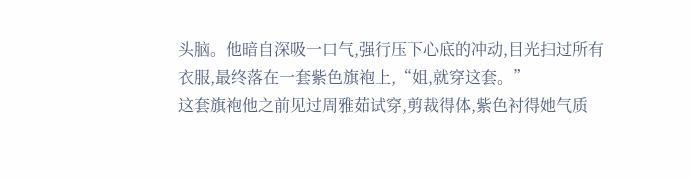头脑。他暗自深吸一口气,强行压下心底的冲动,目光扫过所有衣服,最终落在一套紫色旗袍上,“姐,就穿这套。”
这套旗袍他之前见过周雅茹试穿,剪裁得体,紫色衬得她气质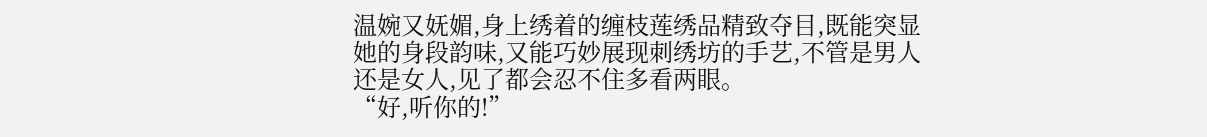温婉又妩媚,身上绣着的缠枝莲绣品精致夺目,既能突显她的身段韵味,又能巧妙展现刺绣坊的手艺,不管是男人还是女人,见了都会忍不住多看两眼。
“好,听你的!”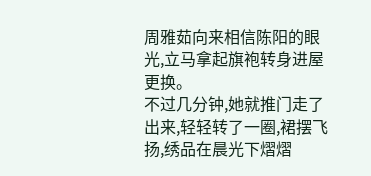周雅茹向来相信陈阳的眼光,立马拿起旗袍转身进屋更换。
不过几分钟,她就推门走了出来,轻轻转了一圈,裙摆飞扬,绣品在晨光下熠熠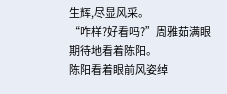生辉,尽显风采。
“咋样?好看吗?”周雅茹满眼期待地看着陈阳。
陈阳看着眼前风姿绰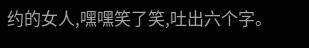约的女人,嘿嘿笑了笑,吐出六个字。